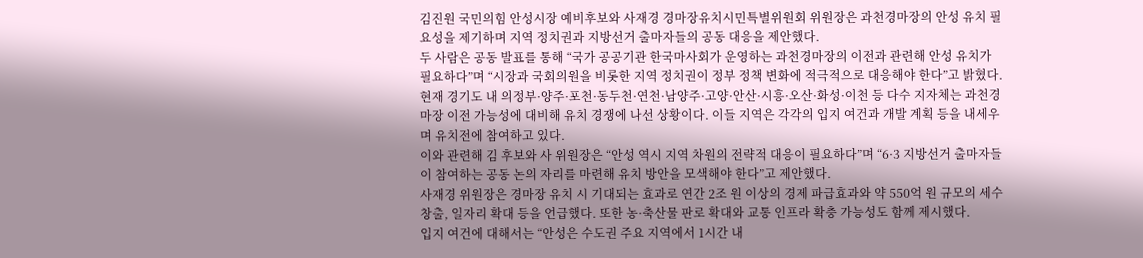김진원 국민의힘 안성시장 예비후보와 사재경 경마장유치시민특별위원회 위원장은 과천경마장의 안성 유치 필요성을 제기하며 지역 정치권과 지방선거 출마자들의 공동 대응을 제안했다.
두 사람은 공동 발표를 통해 “국가 공공기관 한국마사회가 운영하는 과천경마장의 이전과 관련해 안성 유치가 필요하다”며 “시장과 국회의원을 비롯한 지역 정치권이 정부 정책 변화에 적극적으로 대응해야 한다”고 밝혔다.
현재 경기도 내 의정부·양주·포천·동두천·연천·남양주·고양·안산·시흥·오산·화성·이천 등 다수 지자체는 과천경마장 이전 가능성에 대비해 유치 경쟁에 나선 상황이다. 이들 지역은 각각의 입지 여건과 개발 계획 등을 내세우며 유치전에 참여하고 있다.
이와 관련해 김 후보와 사 위원장은 “안성 역시 지역 차원의 전략적 대응이 필요하다”며 “6·3 지방선거 출마자들이 참여하는 공동 논의 자리를 마련해 유치 방안을 모색해야 한다”고 제안했다.
사재경 위원장은 경마장 유치 시 기대되는 효과로 연간 2조 원 이상의 경제 파급효과와 약 550억 원 규모의 세수 창출, 일자리 확대 등을 언급했다. 또한 농·축산물 판로 확대와 교통 인프라 확충 가능성도 함께 제시했다.
입지 여건에 대해서는 “안성은 수도권 주요 지역에서 1시간 내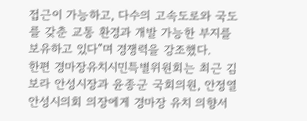접근이 가능하고, 다수의 고속도로와 국도를 갖춘 교통 환경과 개발 가능한 부지를 보유하고 있다”며 경쟁력을 강조했다.
한편 경마장유치시민특별위원회는 최근 김보라 안성시장과 윤종군 국회의원, 안정열 안성시의회 의장에게 경마장 유치 의향서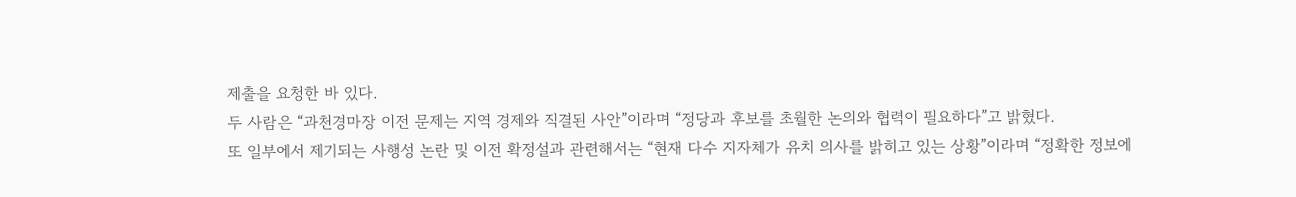제출을 요청한 바 있다.
두 사람은 “과천경마장 이전 문제는 지역 경제와 직결된 사안”이라며 “정당과 후보를 초월한 논의와 협력이 필요하다”고 밝혔다.
또 일부에서 제기되는 사행성 논란 및 이전 확정설과 관련해서는 “현재 다수 지자체가 유치 의사를 밝히고 있는 상황”이라며 “정확한 정보에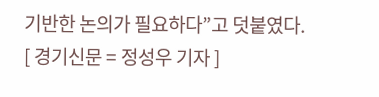기반한 논의가 필요하다”고 덧붙였다.
[ 경기신문 = 정성우 기자 ]